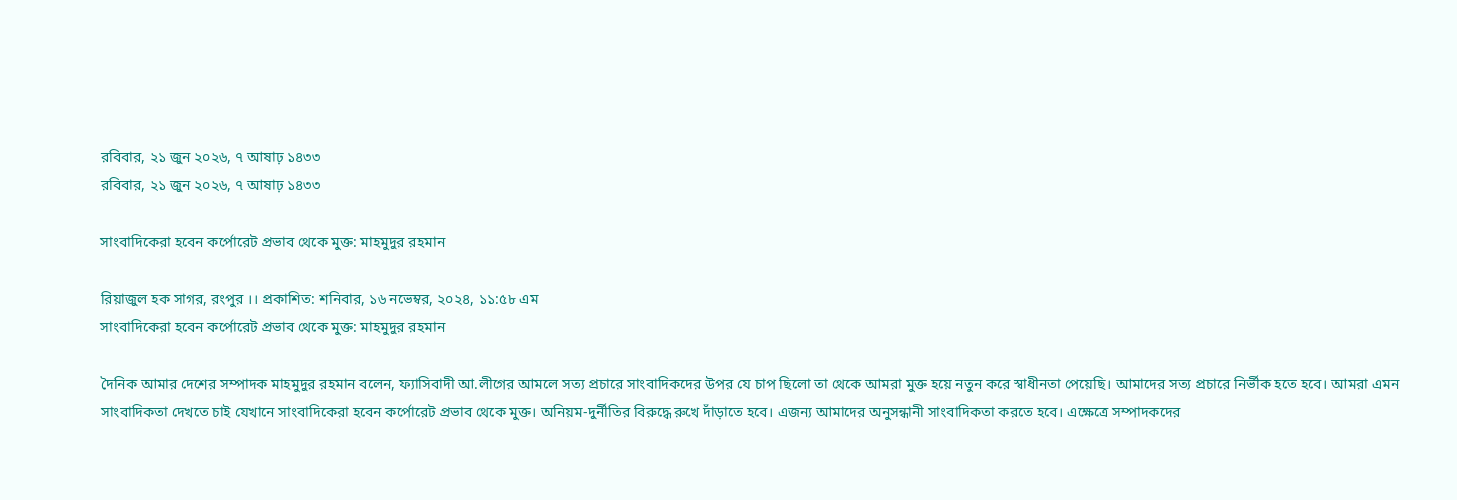রবিবার, ২১ জুন ২০২৬, ৭ আষাঢ় ১৪৩৩
রবিবার, ২১ জুন ২০২৬, ৭ আষাঢ় ১৪৩৩

সাংবাদিকেরা হবেন কর্পোরেট প্রভাব থেকে মুক্ত: মাহমুদুর রহমান

রিয়াজুল হক সাগর, রংপুর ।। প্রকাশিত: শনিবার, ১৬ নভেম্বর, ২০২৪, ১১:৫৮ এম
সাংবাদিকেরা হবেন কর্পোরেট প্রভাব থেকে মুক্ত: মাহমুদুর রহমান

দৈনিক আমার দেশের সম্পাদক মাহমুদুর রহমান বলেন, ফ্যাসিবাদী আ.লীগের আমলে সত্য প্রচারে সাংবাদিকদের উপর যে চাপ ছিলো তা থেকে আমরা মুক্ত হয়ে নতুন করে স্বাধীনতা পেয়েছি। আমাদের সত্য প্রচারে নির্ভীক হতে হবে। আমরা এমন সাংবাদিকতা দেখতে চাই যেখানে সাংবাদিকেরা হবেন কর্পোরেট প্রভাব থেকে মুক্ত। অনিয়ম-দুর্নীতির বিরুদ্ধে রুখে দাঁড়াতে হবে। এজন্য আমাদের অনুসন্ধানী সাংবাদিকতা করতে হবে। এক্ষেত্রে সম্পাদকদের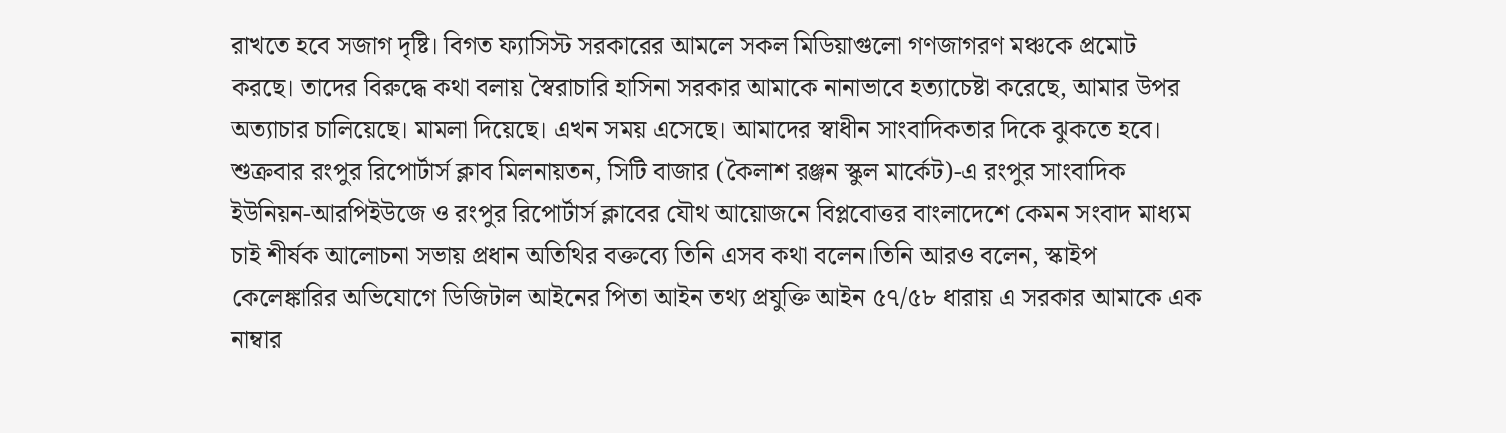রাখতে হবে সজাগ দৃষ্টি। বিগত ফ্যাসিস্ট সরকারের আমলে সকল মিডিয়াগুলো গণজাগরণ মঞ্চকে প্রমোট করছে। তাদের বিরুদ্ধে কথা বলায় স্বৈরাচারি হাসিনা সরকার আমাকে নানাভাবে হত্যাচেষ্টা করেছে, আমার উপর অত্যাচার চালিয়েছে। মামলা দিয়েছে। এখন সময় এসেছে। আমাদের স্বাধীন সাংবাদিকতার দিকে ঝুকতে হবে। শুক্রবার রংপুর রিপোর্টার্স ক্লাব মিলনায়তন, সিটি বাজার (কৈলাশ রঞ্জন স্কুল মার্কেট)-এ রংপুর সাংবাদিক ইউনিয়ন-আরপিইউজে ও রংপুর রিপোর্টার্স ক্লাবের যৌথ আয়োজনে বিপ্লবোত্তর বাংলাদেশে কেমন সংবাদ মাধ্যম চাই শীর্ষক আলোচনা সভায় প্রধান অতিথির বক্তব্যে তিনি এসব কথা বলেন।তিনি আরও বলেন, স্কাইপ কেলেঙ্কারির অভিযোগে ডিজিটাল আইনের পিতা আইন তথ্য প্রযুক্তি আইন ৫৭/৫৮ ধারায় এ সরকার আমাকে এক নাম্বার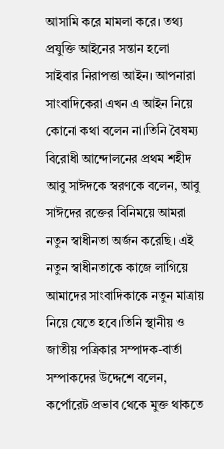আসামি করে মামলা করে। তথ্য প্রযুক্তি আইনের সন্তান হলো সাইবার নিরাপত্তা আইন। আপনারা সাংবাদিকেরা এখন এ আইন নিয়ে কোনো কথা বলেন না।তিনি বৈষম্য বিরোধী আন্দোলনের প্রথম শহীদ আবু সাঈদকে স্বরণকে বলেন, আবু সাঈদের রক্তের বিনিময়ে আমরা নতুন স্বাধীনতা অর্জন করেছি। এই নতুন স্বাধীনতাকে কাজে লাগিয়ে আমাদের সাংবাদিকাকে নতুন মাত্রায় নিয়ে যেতে হবে।তিনি স্থানীয় ও জাতীয় পত্রিকার সম্পাদক-বার্তা সম্পাকদের উদ্দেশে বলেন, কর্পোরেট প্রভাব থেকে মুক্ত থাকতে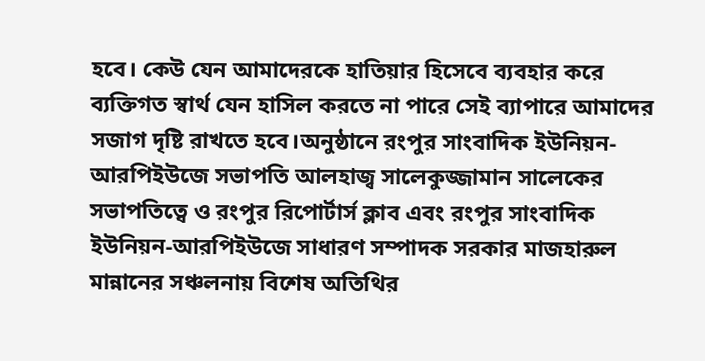হবে। কেউ যেন আমাদেরকে হাতিয়ার হিসেবে ব্যবহার করে ব্যক্তিগত স্বার্থ যেন হাসিল করতে না পারে সেই ব্যাপারে আমাদের সজাগ দৃষ্টি রাখতে হবে।অনুষ্ঠানে রংপুর সাংবাদিক ইউনিয়ন-আরপিইউজে সভাপতি আলহাজ্ব সালেকুজ্জামান সালেকের সভাপতিত্বে ও রংপুর রিপোর্টার্স ক্লাব এবং রংপুর সাংবাদিক ইউনিয়ন-আরপিইউজে সাধারণ সম্পাদক সরকার মাজহারুল মান্নানের সঞ্চলনায় বিশেষ অতিথির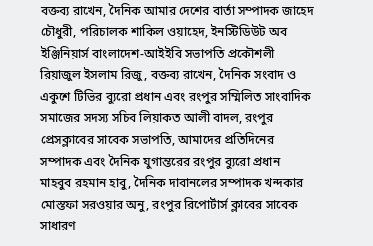বক্তব্য রাখেন, দৈনিক আমার দেশের বার্তা সম্পাদক জাহেদ চৌধুরী, পরিচালক শাকিল ওয়াহেদ, ইনস্টিডিউট অব ইঞ্জিনিয়ার্স বাংলাদেশ-আইইবি সভাপতি প্রকৌশলী রিয়াজুল ইসলাম রিজু, বক্তব্য রাখেন, দৈনিক সংবাদ ও একুশে টিভির ব্যুরো প্রধান এবং রংপুর সম্মিলিত সাংবাদিক সমাজের সদস্য সচিব লিয়াকত আলী বাদল, রংপুর প্রেসক্লাবের সাবেক সভাপতি, আমাদের প্রতিদিনের সম্পাদক এবং দৈনিক যুগান্তরের রংপুর ব্যুরো প্রধান মাহবুব রহমান হাবু, দৈনিক দাবানলের সম্পাদক খন্দকার মোস্তফা সরওয়ার অনু, রংপুর রিপোর্টার্স ক্লাবের সাবেক সাধারণ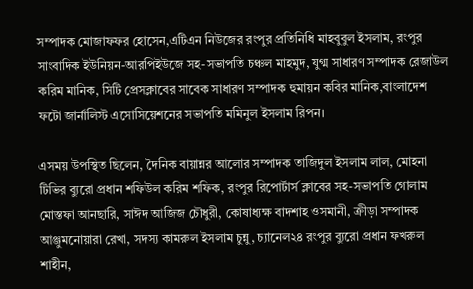সম্পাদক মোজাফফর হোসেন,এটিএন নিউজের রংপুর প্রতিনিধি মাহবুবুল ইসলাম, রংপুর সাংবাদিক ইউনিয়ন-আরপিইউজে সহ-সভাপতি চঞ্চল মাহমুদ, যুগ্ম সাধারণ সম্পাদক রেজাউল করিম মানিক, সিটি প্রেসক্লাবের সাবেক সাধারণ সম্পাদক হুমায়ন কবির মানিক,বাংলাদেশ ফটো জার্নালিস্ট এসোসিয়েশনের সভাপতি মমিনুল ইসলাম রিপন।

এসময় উপস্থিত ছিলেন, দৈনিক বায়ান্নর আলোর সম্পাদক তাজিদুল ইসলাম লাল, মোহনা টিভির ব্যুরো প্রধান শফিউল করিম শফিক, রংপুর রিপোর্টার্স ক্লাবের সহ-সভাপতি গোলাম মোস্তফা আনছারি, সাঈদ আজিজ চৌধুরী, কোষাধ্যক্ষ বাদশাহ ওসমানী, ক্রীড়া সম্পাদক আঞ্জুমনোয়ারা রেখা, সদস্য কামরুল ইসলাম চুন্নু, চ্যানেল২৪ রংপুর ব্যুরো প্রধান ফখরুল শাহীন,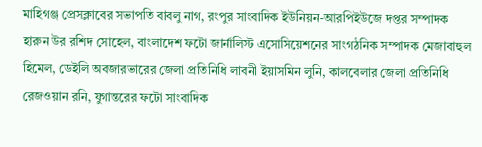মাহিগঞ্জ প্রেসক্লাবের সভাপতি বাবলু নাগ, রংপুর সাংবাদিক ইউনিয়ন-আরপিইউজে দপ্তর সম্পাদক হারুন উর রশিদ সোহেল, বাংলাদেশ ফটো জার্নালিস্ট এসোসিয়েশনের সাংগঠনিক সম্পাদক মেজাবাহুল হিমেল, ডেইলি অবজারভারের জেলা প্রতিনিধি লাবনী ইয়াসমিন লুনি, কালবেলার জেলা প্রতিনিধি রেজওয়ান রনি, যুগান্তরের ফটো সাংবাদিক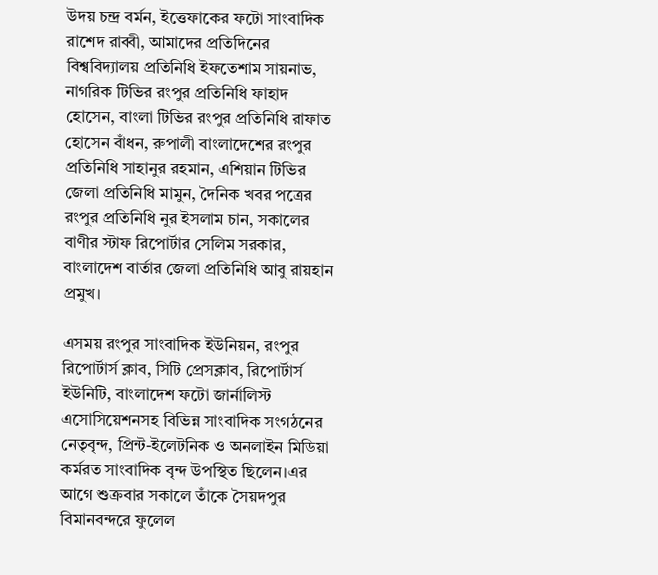উদয় চন্দ্র বর্মন, ইত্তেফাকের ফটো সাংবাদিক রাশেদ রাব্বী, আমাদের প্রতিদিনের বিশ্ববিদ্যালয় প্রতিনিধি ইফতেশাম সায়নাভ, নাগরিক টিভির রংপুর প্রতিনিধি ফাহাদ হোসেন, বাংলা টিভির রংপুর প্রতিনিধি রাফাত হোসেন বাঁধন, রুপালী বাংলাদেশের রংপুর প্রতিনিধি সাহানুর রহমান, এশিয়ান টিভির জেলা প্রতিনিধি মামুন, দৈনিক খবর পত্রের রংপুর প্রতিনিধি নুর ইসলাম চান, সকালের বাণীর স্টাফ রিপোর্টার সেলিম সরকার, বাংলাদেশ বার্তার জেলা প্রতিনিধি আবু রায়হান প্রমুখ।

এসময় রংপুর সাংবাদিক ইউনিয়ন, রংপুর রিপোর্টার্স ক্লাব, সিটি প্রেসক্লাব, রিপোর্টার্স ইউনিটি, বাংলাদেশ ফটো জার্নালিস্ট এসোসিয়েশনসহ বিভিন্ন সাংবাদিক সংগঠনের নেতৃবৃন্দ, প্রিন্ট-ইলেটনিক ও অনলাইন মিডিয়া কর্মরত সাংবাদিক বৃন্দ উপস্থিত ছিলেন।এর আগে শুক্রবার সকালে তাঁকে সৈয়দপুর বিমানবন্দরে ফুলেল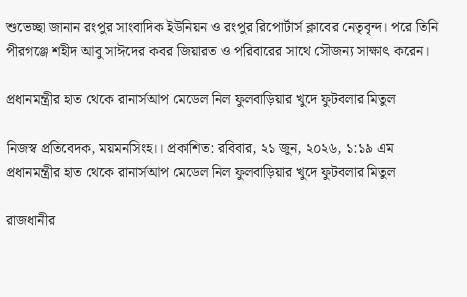শুভেচ্ছা জানান রংপুর সাংবাদিক ইউনিয়ন ও রংপুর রিপোর্টার্স ক্লাবের নেতৃবৃন্দ। পরে তিনি পীরগঞ্জে শহীদ আবু সাঈদের কবর জিয়ারত ও পরিবারের সাথে সৌজন্য সাক্ষাৎ করেন।

প্রধানমন্ত্রীর হাত থেকে রানার্সআপ মেডেল নিল ফুলবাড়িয়ার খুদে ফুটবলার মিতুল

নিজস্ব প্রতিবেদক, ময়মনসিংহ।। প্রকাশিত: রবিবার, ২১ জুন, ২০২৬, ১:১৯ এম
প্রধানমন্ত্রীর হাত থেকে রানার্সআপ মেডেল নিল ফুলবাড়িয়ার খুদে ফুটবলার মিতুল

রাজধানীর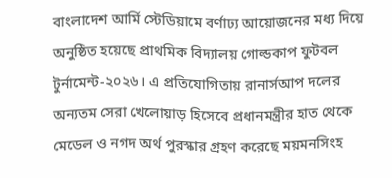বাংলাদেশ আর্মি স্টেডিয়ামে বর্ণাঢ্য আয়োজনের মধ্য দিয়ে অনুষ্ঠিত হয়েছে প্রাথমিক বিদ্যালয় গোল্ডকাপ ফুটবল টুর্নামেন্ট-২০২৬। এ প্রতিযোগিতায় রানার্সআপ দলের অন্যতম সেরা খেলোয়াড় হিসেবে প্রধানমন্ত্রীর হাত থেকে মেডেল ও নগদ অর্থ পুরস্কার গ্রহণ করেছে ময়মনসিংহ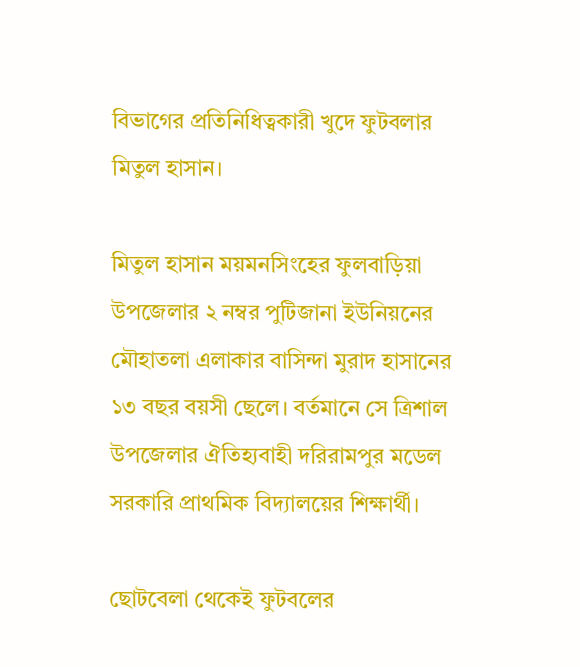বিভাগের প্রতিনিধিত্বকারী খুদে ফুটবলার মিতুল হাসান।

মিতুল হাসান ময়মনসিংহের ফুলবাড়িয়া উপজেলার ২ নম্বর পুটিজানা ইউনিয়নের মৌহাতলা এলাকার বাসিন্দা মুরাদ হাসানের ১৩ বছর বয়সী ছেলে। বর্তমানে সে ত্রিশাল উপজেলার ঐতিহ্যবাহী দরিরামপুর মডেল সরকারি প্রাথমিক বিদ্যালয়ের শিক্ষার্থী।

ছোটবেলা থেকেই ফুটবলের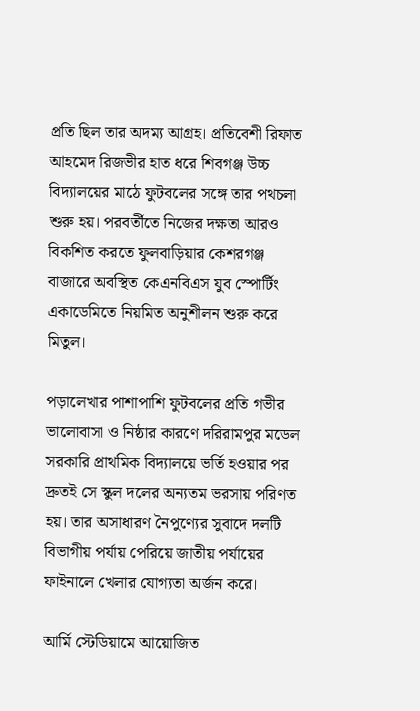প্রতি ছিল তার অদম্য আগ্রহ। প্রতিবেশী রিফাত আহমেদ রিজভীর হাত ধরে শিবগঞ্জ উচ্চ বিদ্যালয়ের মাঠে ফুটবলের সঙ্গে তার পথচলা শুরু হয়। পরবর্তীতে নিজের দক্ষতা আরও বিকশিত করতে ফুলবাড়িয়ার কেশরগঞ্জ বাজারে অবস্থিত কেএনবিএস যুব স্পোর্টিং একাডেমিতে নিয়মিত অনুশীলন শুরু করে মিতুল।

পড়ালেখার পাশাপাশি ফুটবলের প্রতি গভীর ভালোবাসা ও নিষ্ঠার কারণে দরিরামপুর মডেল সরকারি প্রাথমিক বিদ্যালয়ে ভর্তি হওয়ার পর দ্রুতই সে স্কুল দলের অন্যতম ভরসায় পরিণত হয়। তার অসাধারণ নৈপুণ্যের সুবাদে দলটি বিভাগীয় পর্যায় পেরিয়ে জাতীয় পর্যায়ের ফাইনালে খেলার যোগ্যতা অর্জন করে।

আর্মি স্টেডিয়ামে আয়োজিত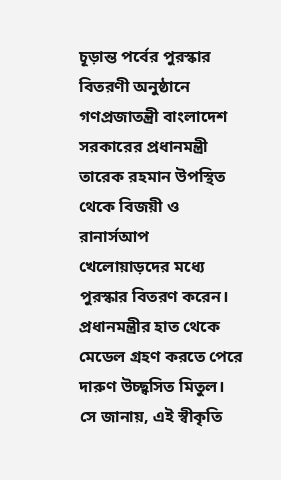চূড়ান্ত পর্বের পুরস্কার বিতরণী অনুষ্ঠানে গণপ্রজাতন্ত্রী বাংলাদেশ সরকারের প্রধানমন্ত্রী তারেক রহমান উপস্থিত থেকে বিজয়ী ও রানার্সআপ খেলোয়াড়দের মধ্যে পুরস্কার বিতরণ করেন। প্রধানমন্ত্রীর হাত থেকে মেডেল গ্রহণ করতে পেরে দারুণ উচ্ছ্বসিত মিতুল। সে জানায়, এই স্বীকৃতি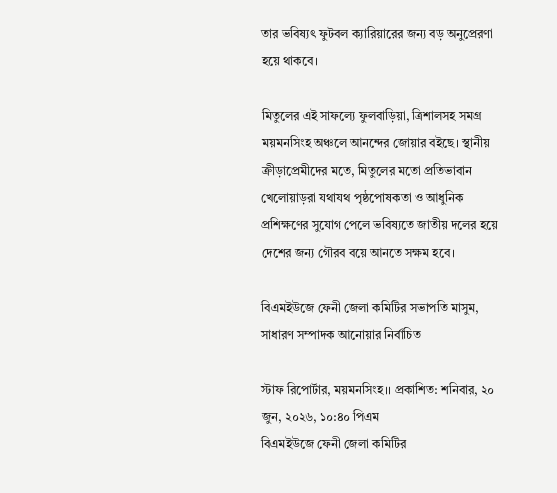তার ভবিষ্যৎ ফুটবল ক্যারিয়ারের জন্য বড় অনুপ্রেরণা হয়ে থাকবে।

মিতুলের এই সাফল্যে ফুলবাড়িয়া, ত্রিশালসহ সমগ্র ময়মনসিংহ অঞ্চলে আনন্দের জোয়ার বইছে। স্থানীয় ক্রীড়াপ্রেমীদের মতে, মিতুলের মতো প্রতিভাবান খেলোয়াড়রা যথাযথ পৃষ্ঠপোষকতা ও আধুনিক প্রশিক্ষণের সুযোগ পেলে ভবিষ্যতে জাতীয় দলের হয়ে দেশের জন্য গৌরব বয়ে আনতে সক্ষম হবে।

বিএমইউজে ফেনী জেলা কমিটির সভাপতি মাসুম, সাধারণ সম্পাদক আনোয়ার নির্বাচিত

স্টাফ রিপোর্টার, ময়মনসিংহ।। প্রকাশিত: শনিবার, ২০ জুন, ২০২৬, ১০:৪০ পিএম
বিএমইউজে ফেনী জেলা কমিটির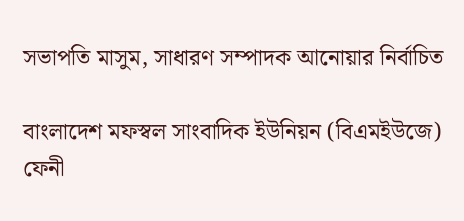সভাপতি মাসুম, সাধারণ সম্পাদক আনোয়ার নির্বাচিত

বাংলাদেশ মফস্বল সাংবাদিক ইউনিয়ন (বিএমইউজে) ফেনী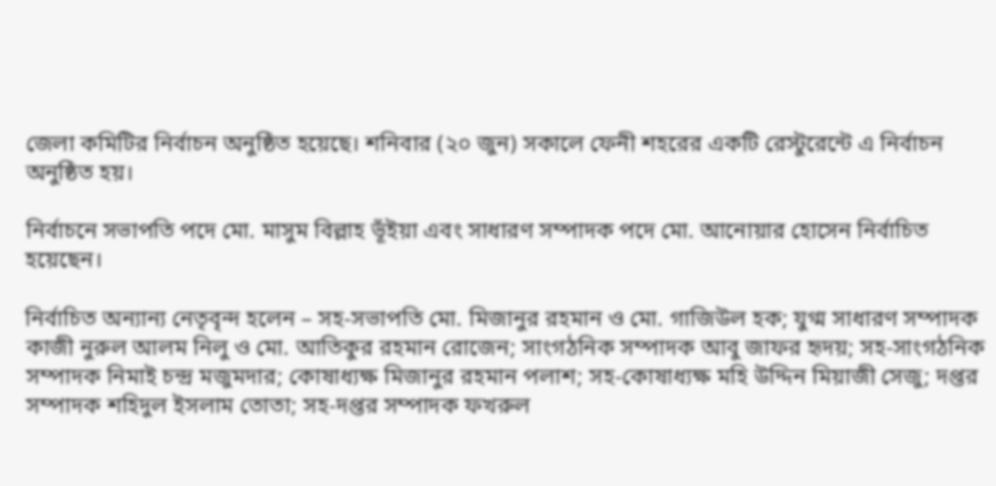জেলা কমিটির নির্বাচন অনুষ্ঠিত হয়েছে। শনিবার (২০ জুন) সকালে ফেনী শহরের একটি রেস্টুরেন্টে এ নির্বাচন অনুষ্ঠিত হয়।

নির্বাচনে সভাপতি পদে মো. মাসুম বিল্লাহ ভূঁইয়া এবং সাধারণ সম্পাদক পদে মো. আনোয়ার হোসেন নির্বাচিত হয়েছেন।

নির্বাচিত অন্যান্য নেতৃবৃন্দ হলেন – সহ-সভাপতি মো. মিজানুর রহমান ও মো. গাজিউল হক; যুগ্ম সাধারণ সম্পাদক কাজী নুরুল আলম নিলু ও মো. আতিকুর রহমান রোজেন; সাংগঠনিক সম্পাদক আবু জাফর হৃদয়; সহ-সাংগঠনিক সম্পাদক নিমাই চন্দ্র মজুমদার; কোষাধ্যক্ষ মিজানুর রহমান পলাশ; সহ-কোষাধ্যক্ষ মহি উদ্দিন মিয়াজী সেজু; দপ্তর সম্পাদক শহিদুল ইসলাম তোতা; সহ-দপ্তর সম্পাদক ফখরুল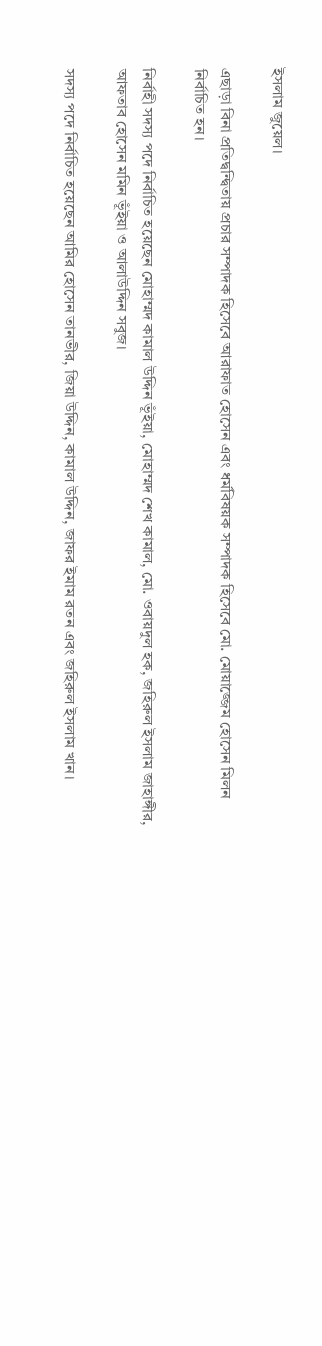ইসলাম জুয়েল।

এছাড়া বিনা প্রতিদ্বন্দ্বিতায় প্রচার সম্পাদক হিসেবে আরাফাত হোসেন এবং ধর্মবিষয়ক সম্পাদক হিসেবে মো. মোয়াজ্জেম হোসেন মিলন নির্বাচিত হন।

নির্বাহী সদস্য পদে নির্বাচিত হয়েছেন মোহাম্মদ কামাল উদ্দিন ভূঁইয়া, মোহাম্মদ শেখ কামাল, মো. ওবায়দুল হক, জহিরুল ইসলাম জাহাঙ্গীর, আফতাব হোসেন মমিন ভূঁইয়া ও আলাউদ্দিন সবুজ।

সদস্য পদে নির্বাচিত হয়েছেন আমির হোসেন তানভীর, জিয়া উদ্দিন, কামাল উদ্দিন, জাফর ইমাম রতন এবং জহিরুল ইসলাম খান।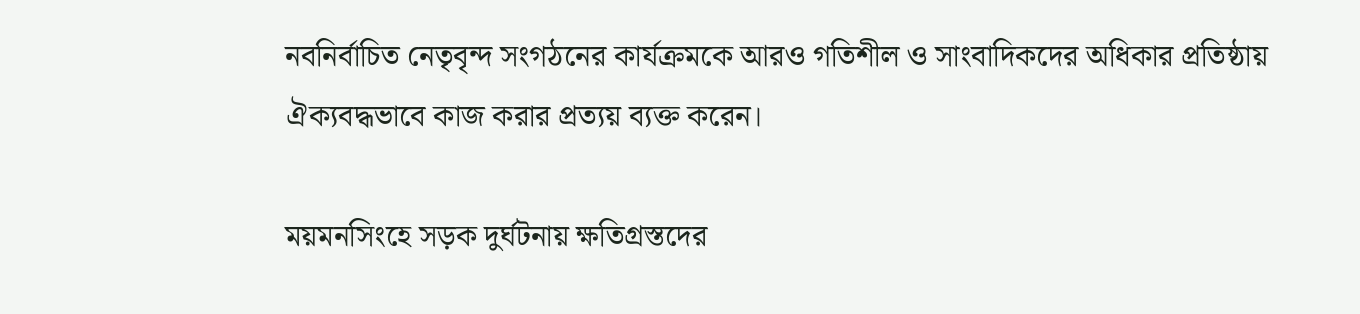নবনির্বাচিত নেতৃবৃন্দ সংগঠনের কার্যক্রমকে আরও গতিশীল ও সাংবাদিকদের অধিকার প্রতিষ্ঠায় ঐক্যবদ্ধভাবে কাজ করার প্রত্যয় ব্যক্ত করেন।

ময়মনসিংহে সড়ক দুর্ঘটনায় ক্ষতিগ্রস্তদের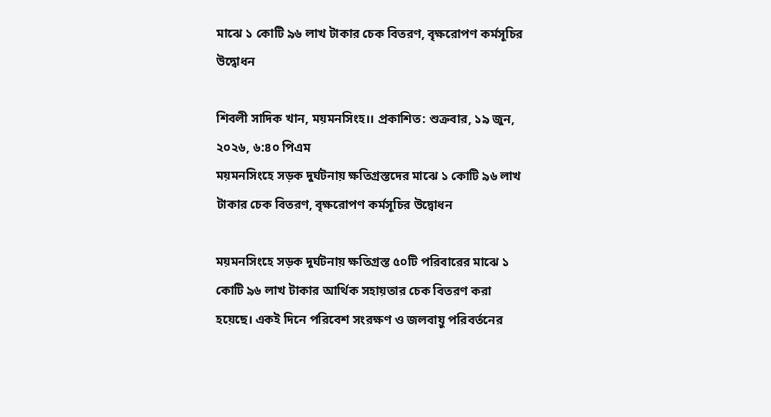মাঝে ১ কোটি ৯৬ লাখ টাকার চেক বিতরণ, বৃক্ষরোপণ কর্মসূচির উদ্বোধন

শিবলী সাদিক খান, ময়মনসিংহ।। প্রকাশিত: শুক্রবার, ১৯ জুন, ২০২৬, ৬:৪০ পিএম
ময়মনসিংহে সড়ক দুর্ঘটনায় ক্ষতিগ্রস্তদের মাঝে ১ কোটি ৯৬ লাখ টাকার চেক বিতরণ, বৃক্ষরোপণ কর্মসূচির উদ্বোধন

ময়মনসিংহে সড়ক দুর্ঘটনায় ক্ষতিগ্রস্ত ৫০টি পরিবারের মাঝে ১ কোটি ৯৬ লাখ টাকার আর্থিক সহায়তার চেক বিতরণ করা হয়েছে। একই দিনে পরিবেশ সংরক্ষণ ও জলবায়ু পরিবর্তনের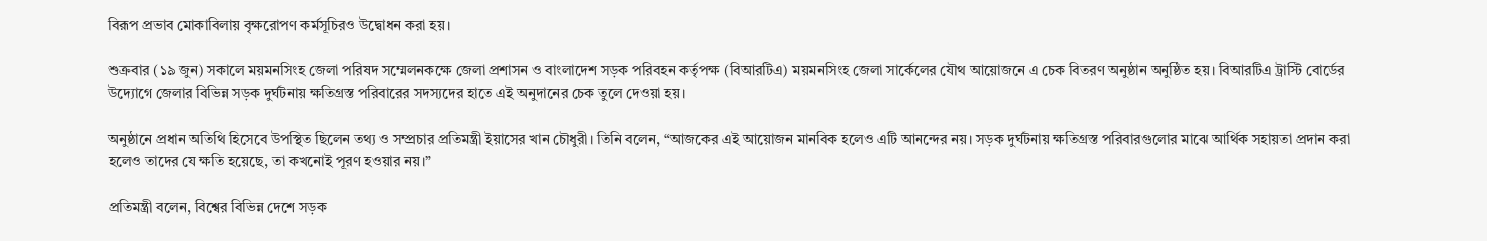বিরূপ প্রভাব মোকাবিলায় বৃক্ষরোপণ কর্মসূচিরও উদ্বোধন করা হয়।

শুক্রবার (১৯ জুন) সকালে ময়মনসিংহ জেলা পরিষদ সম্মেলনকক্ষে জেলা প্রশাসন ও বাংলাদেশ সড়ক পরিবহন কর্তৃপক্ষ (বিআরটিএ) ময়মনসিংহ জেলা সার্কেলের যৌথ আয়োজনে এ চেক বিতরণ অনুষ্ঠান অনুষ্ঠিত হয়। বিআরটিএ ট্রাস্টি বোর্ডের উদ্যোগে জেলার বিভিন্ন সড়ক দুর্ঘটনায় ক্ষতিগ্রস্ত পরিবারের সদস্যদের হাতে এই অনুদানের চেক তুলে দেওয়া হয়।

অনুষ্ঠানে প্রধান অতিথি হিসেবে উপস্থিত ছিলেন তথ্য ও সম্প্রচার প্রতিমন্ত্রী ইয়াসের খান চৌধুরী। তিনি বলেন, “আজকের এই আয়োজন মানবিক হলেও এটি আনন্দের নয়। সড়ক দুর্ঘটনায় ক্ষতিগ্রস্ত পরিবারগুলোর মাঝে আর্থিক সহায়তা প্রদান করা হলেও তাদের যে ক্ষতি হয়েছে, তা কখনোই পূরণ হওয়ার নয়।”

প্রতিমন্ত্রী বলেন, বিশ্বের বিভিন্ন দেশে সড়ক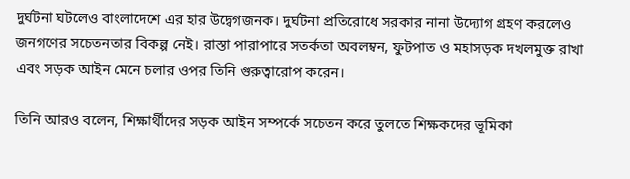দুর্ঘটনা ঘটলেও বাংলাদেশে এর হার উদ্বেগজনক। দুর্ঘটনা প্রতিরোধে সরকার নানা উদ্যোগ গ্রহণ করলেও জনগণের সচেতনতার বিকল্প নেই। রাস্তা পারাপারে সতর্কতা অবলম্বন, ফুটপাত ও মহাসড়ক দখলমুক্ত রাখা এবং সড়ক আইন মেনে চলার ওপর তিনি গুরুত্বারোপ করেন।

তিনি আরও বলেন, শিক্ষার্থীদের সড়ক আইন সম্পর্কে সচেতন করে তুলতে শিক্ষকদের ভূমিকা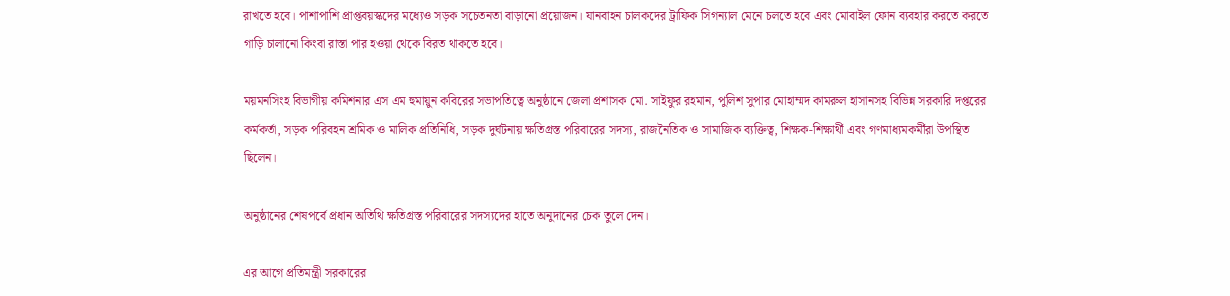রাখতে হবে। পাশাপাশি প্রাপ্তবয়স্কদের মধ্যেও সড়ক সচেতনতা বাড়ানো প্রয়োজন। যানবাহন চালকদের ট্রাফিক সিগন্যাল মেনে চলতে হবে এবং মোবাইল ফোন ব্যবহার করতে করতে গাড়ি চালানো কিংবা রাস্তা পার হওয়া থেকে বিরত থাকতে হবে।

ময়মনসিংহ বিভাগীয় কমিশনার এস এম হুমায়ুন কবিরের সভাপতিত্বে অনুষ্ঠানে জেলা প্রশাসক মো. সাইফুর রহমান, পুলিশ সুপার মোহাম্মদ কামরুল হাসানসহ বিভিন্ন সরকারি দপ্তরের কর্মকর্তা, সড়ক পরিবহন শ্রমিক ও মালিক প্রতিনিধি, সড়ক দুর্ঘটনায় ক্ষতিগ্রস্ত পরিবারের সদস্য, রাজনৈতিক ও সামাজিক ব্যক্তিত্ব, শিক্ষক-শিক্ষার্থী এবং গণমাধ্যমকর্মীরা উপস্থিত ছিলেন।

অনুষ্ঠানের শেষপর্বে প্রধান অতিথি ক্ষতিগ্রস্ত পরিবারের সদস্যদের হাতে অনুদানের চেক তুলে দেন।

এর আগে প্রতিমন্ত্রী সরকারের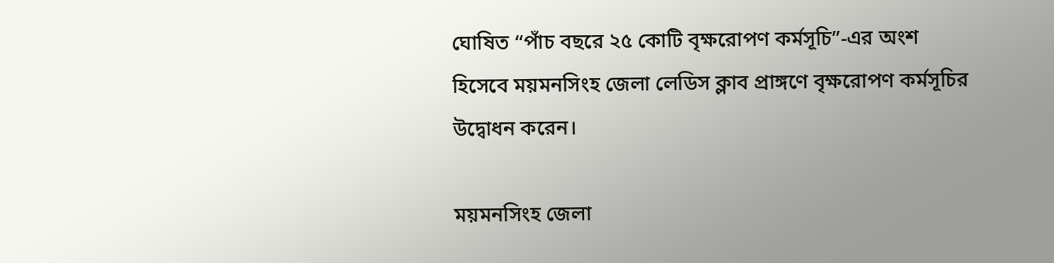ঘোষিত “পাঁচ বছরে ২৫ কোটি বৃক্ষরোপণ কর্মসূচি”-এর অংশ হিসেবে ময়মনসিংহ জেলা লেডিস ক্লাব প্রাঙ্গণে বৃক্ষরোপণ কর্মসূচির উদ্বোধন করেন।

ময়মনসিংহ জেলা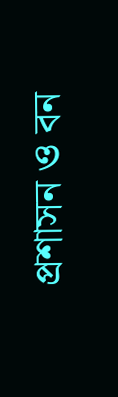প্রশাসন ও বন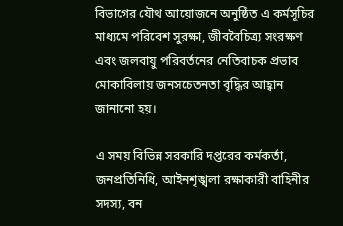বিভাগের যৌথ আয়োজনে অনুষ্ঠিত এ কর্মসূচির মাধ্যমে পরিবেশ সুরক্ষা, জীববৈচিত্র্য সংরক্ষণ এবং জলবায়ু পরিবর্তনের নেতিবাচক প্রভাব মোকাবিলায় জনসচেতনতা বৃদ্ধির আহ্বান জানানো হয়।

এ সময় বিভিন্ন সরকারি দপ্তরের কর্মকর্তা, জনপ্রতিনিধি, আইনশৃঙ্খলা রক্ষাকারী বাহিনীর সদস্য, বন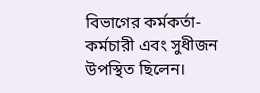বিভাগের কর্মকর্তা-কর্মচারী এবং সুধীজন উপস্থিত ছিলেন।